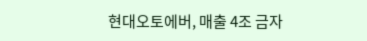현대오토에버, 매출 4조 금자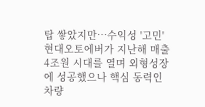탑 쌓았지만…수익성 '고민'
현대오토에버가 지난해 매출 4조원 시대를 열며 외형성장에 성공했으나 핵심 동력인 차량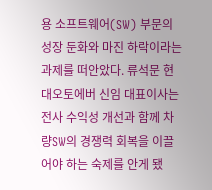용 소프트웨어(SW) 부문의 성장 둔화와 마진 하락이라는 과제를 떠안았다. 류석문 현대오토에버 신임 대표이사는 전사 수익성 개선과 함께 차량SW의 경쟁력 회복을 이끌어야 하는 숙제를 안게 됐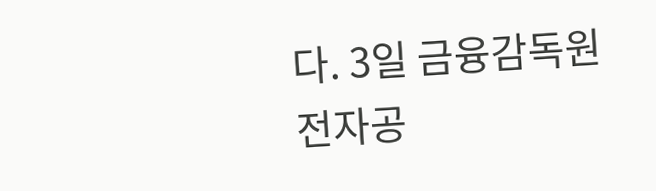다. 3일 금융감독원 전자공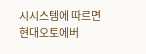시시스템에 따르면 현대오토에버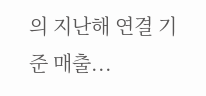의 지난해 연결 기준 매출...